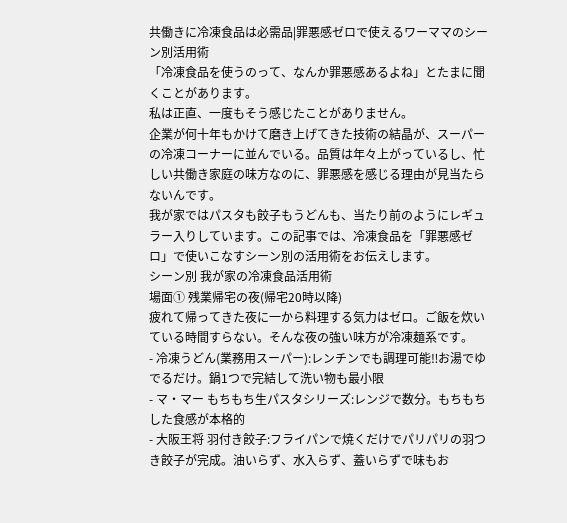共働きに冷凍食品は必需品|罪悪感ゼロで使えるワーママのシーン別活用術
「冷凍食品を使うのって、なんか罪悪感あるよね」とたまに聞くことがあります。
私は正直、一度もそう感じたことがありません。
企業が何十年もかけて磨き上げてきた技術の結晶が、スーパーの冷凍コーナーに並んでいる。品質は年々上がっているし、忙しい共働き家庭の味方なのに、罪悪感を感じる理由が見当たらないんです。
我が家ではパスタも餃子もうどんも、当たり前のようにレギュラー入りしています。この記事では、冷凍食品を「罪悪感ゼロ」で使いこなすシーン別の活用術をお伝えします。
シーン別 我が家の冷凍食品活用術
場面① 残業帰宅の夜(帰宅20時以降)
疲れて帰ってきた夜に一から料理する気力はゼロ。ご飯を炊いている時間すらない。そんな夜の強い味方が冷凍麺系です。
- 冷凍うどん(業務用スーパー):レンチンでも調理可能‼お湯でゆでるだけ。鍋1つで完結して洗い物も最小限
- マ・マー もちもち生パスタシリーズ:レンジで数分。もちもちした食感が本格的
- 大阪王将 羽付き餃子:フライパンで焼くだけでパリパリの羽つき餃子が完成。油いらず、水入らず、蓋いらずで味もお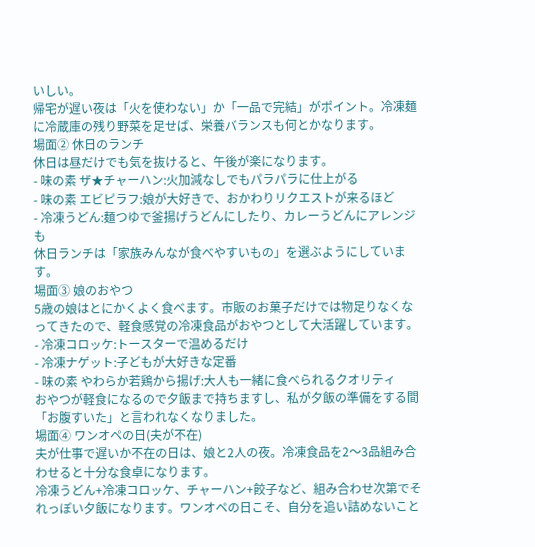いしい。
帰宅が遅い夜は「火を使わない」か「一品で完結」がポイント。冷凍麺に冷蔵庫の残り野菜を足せば、栄養バランスも何とかなります。
場面② 休日のランチ
休日は昼だけでも気を抜けると、午後が楽になります。
- 味の素 ザ★チャーハン:火加減なしでもパラパラに仕上がる
- 味の素 エビピラフ:娘が大好きで、おかわりリクエストが来るほど
- 冷凍うどん:麺つゆで釜揚げうどんにしたり、カレーうどんにアレンジも
休日ランチは「家族みんなが食べやすいもの」を選ぶようにしています。
場面③ 娘のおやつ
5歳の娘はとにかくよく食べます。市販のお菓子だけでは物足りなくなってきたので、軽食感覚の冷凍食品がおやつとして大活躍しています。
- 冷凍コロッケ:トースターで温めるだけ
- 冷凍ナゲット:子どもが大好きな定番
- 味の素 やわらか若鶏から揚げ:大人も一緒に食べられるクオリティ
おやつが軽食になるので夕飯まで持ちますし、私が夕飯の準備をする間「お腹すいた」と言われなくなりました。
場面④ ワンオペの日(夫が不在)
夫が仕事で遅いか不在の日は、娘と2人の夜。冷凍食品を2〜3品組み合わせると十分な食卓になります。
冷凍うどん+冷凍コロッケ、チャーハン+餃子など、組み合わせ次第でそれっぽい夕飯になります。ワンオペの日こそ、自分を追い詰めないこと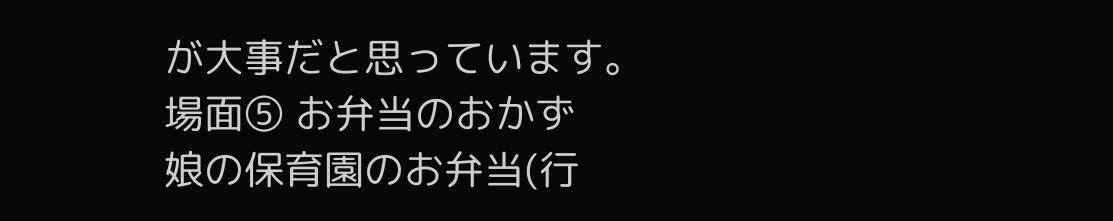が大事だと思っています。
場面⑤ お弁当のおかず
娘の保育園のお弁当(行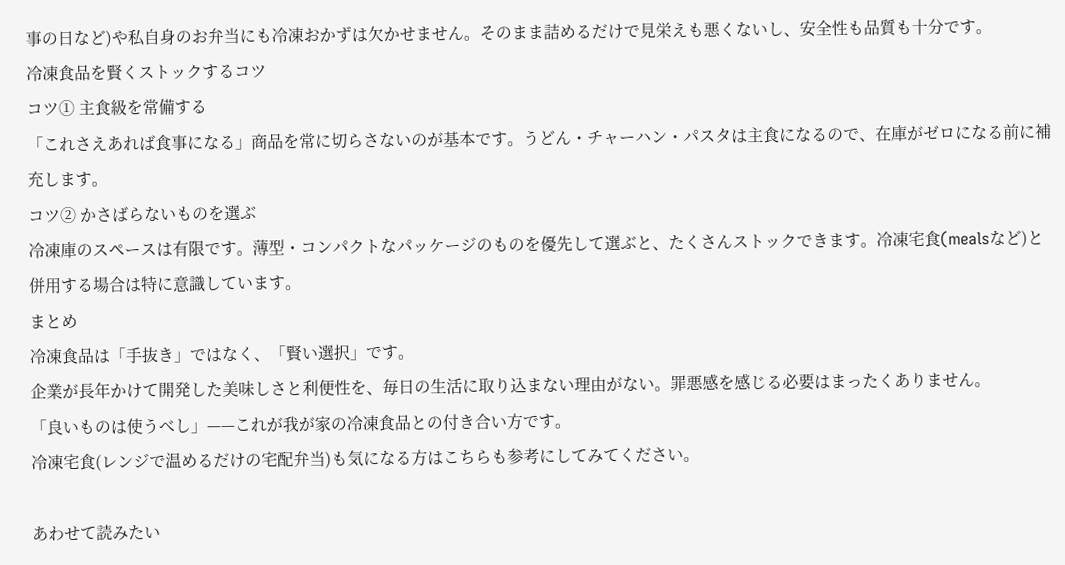事の日など)や私自身のお弁当にも冷凍おかずは欠かせません。そのまま詰めるだけで見栄えも悪くないし、安全性も品質も十分です。
冷凍食品を賢くストックするコツ
コツ① 主食級を常備する
「これさえあれば食事になる」商品を常に切らさないのが基本です。うどん・チャーハン・パスタは主食になるので、在庫がゼロになる前に補充します。
コツ② かさばらないものを選ぶ
冷凍庫のスペースは有限です。薄型・コンパクトなパッケージのものを優先して選ぶと、たくさんストックできます。冷凍宅食(mealsなど)と併用する場合は特に意識しています。
まとめ
冷凍食品は「手抜き」ではなく、「賢い選択」です。
企業が長年かけて開発した美味しさと利便性を、毎日の生活に取り込まない理由がない。罪悪感を感じる必要はまったくありません。
「良いものは使うべし」——これが我が家の冷凍食品との付き合い方です。
冷凍宅食(レンジで温めるだけの宅配弁当)も気になる方はこちらも参考にしてみてください。

あわせて読みたい